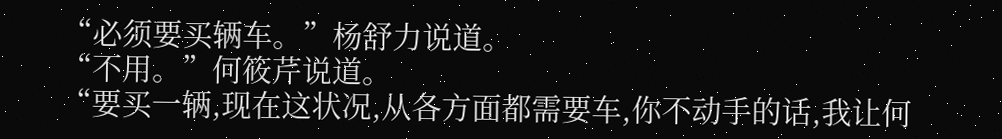“必须要买辆车。”杨舒力说道。
“不用。”何筱芹说道。
“要买一辆,现在这状况,从各方面都需要车,你不动手的话,我让何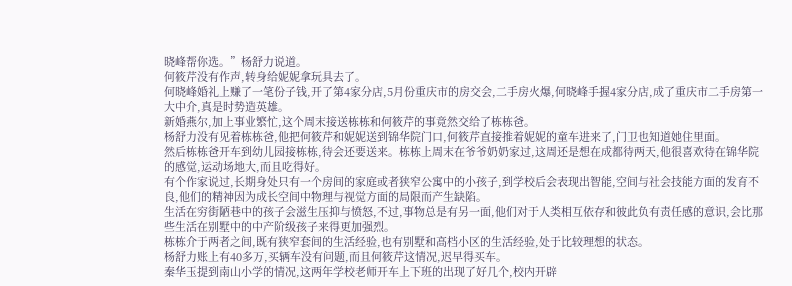晓峰帮你选。”杨舒力说道。
何筱芹没有作声,转身给妮妮拿玩具去了。
何晓峰婚礼上赚了一笔份子钱,开了第4家分店,5月份重庆市的房交会,二手房火爆,何晓峰手握4家分店,成了重庆市二手房第一大中介,真是时势造英雄。
新婚燕尔,加上事业繁忙,这个周末接送栋栋和何筱芹的事竟然交给了栋栋爸。
杨舒力没有见着栋栋爸,他把何筱芹和妮妮送到锦华院门口,何筱芹直接推着妮妮的童车进来了,门卫也知道她住里面。
然后栋栋爸开车到幼儿园接栋栋,待会还要送来。栋栋上周末在爷爷奶奶家过,这周还是想在成都待两天,他很喜欢待在锦华院的感觉,运动场地大,而且吃得好。
有个作家说过,长期身处只有一个房间的家庭或者狭窄公寓中的小孩子,到学校后会表现出智能,空间与社会技能方面的发育不良,他们的精神因为成长空间中物理与视觉方面的局限而产生缺陷。
生活在穷街陋巷中的孩子会滋生压抑与愤怒,不过,事物总是有另一面,他们对于人类相互依存和彼此负有责任感的意识,会比那些生活在别墅中的中产阶级孩子来得更加强烈。
栋栋介于两者之间,既有狭窄套间的生活经验,也有别墅和高档小区的生活经验,处于比较理想的状态。
杨舒力账上有40多万,买辆车没有问题,而且何筱芹这情况,迟早得买车。
秦华玉提到南山小学的情况,这两年学校老师开车上下班的出现了好几个,校内开辟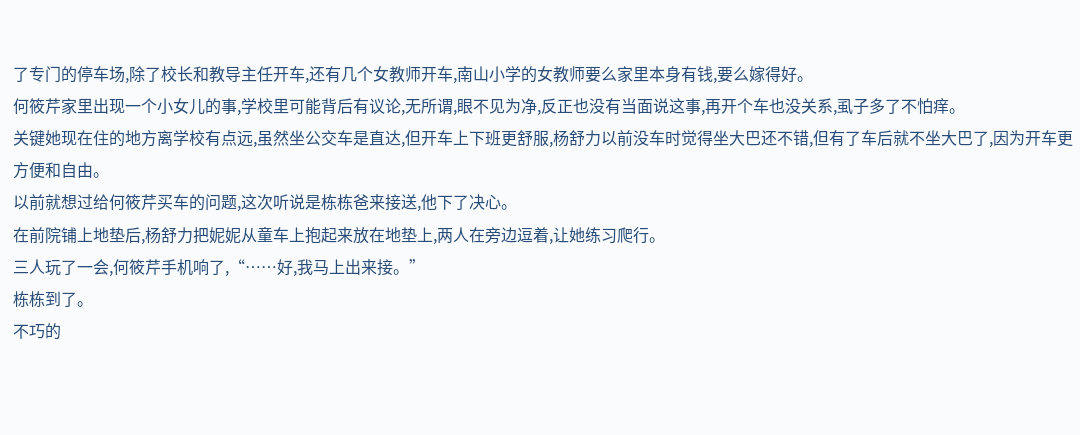了专门的停车场,除了校长和教导主任开车,还有几个女教师开车,南山小学的女教师要么家里本身有钱,要么嫁得好。
何筱芹家里出现一个小女儿的事,学校里可能背后有议论,无所谓,眼不见为净,反正也没有当面说这事,再开个车也没关系,虱子多了不怕痒。
关键她现在住的地方离学校有点远,虽然坐公交车是直达,但开车上下班更舒服,杨舒力以前没车时觉得坐大巴还不错,但有了车后就不坐大巴了,因为开车更方便和自由。
以前就想过给何筱芹买车的问题,这次听说是栋栋爸来接送,他下了决心。
在前院铺上地垫后,杨舒力把妮妮从童车上抱起来放在地垫上,两人在旁边逗着,让她练习爬行。
三人玩了一会,何筱芹手机响了,“……好,我马上出来接。”
栋栋到了。
不巧的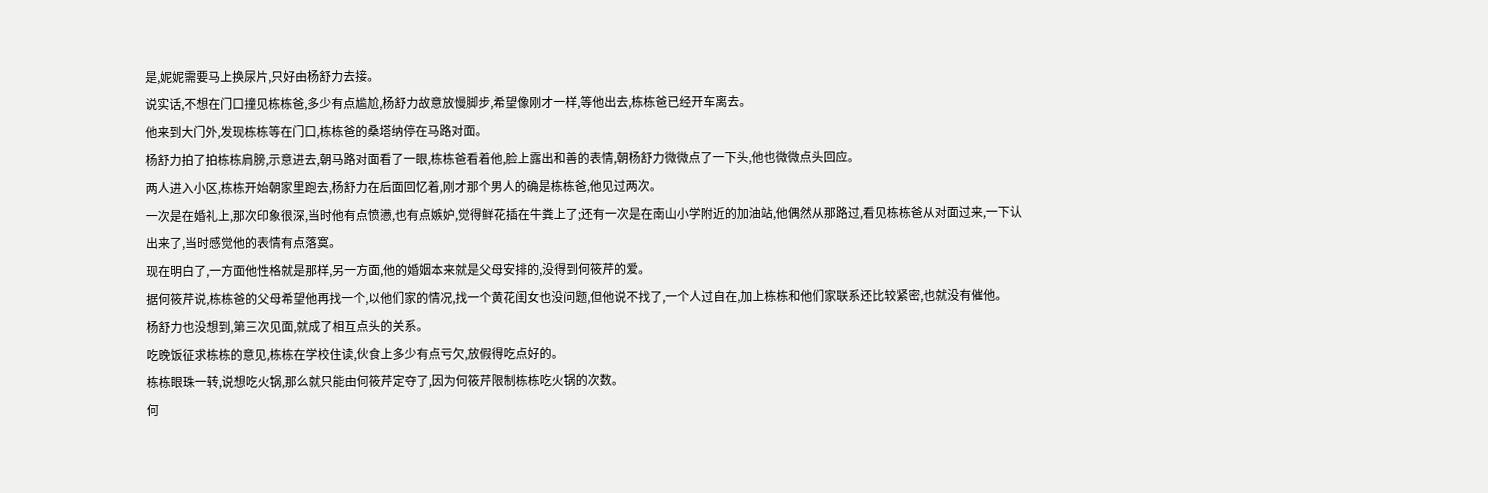是,妮妮需要马上换尿片,只好由杨舒力去接。
说实话,不想在门口撞见栋栋爸,多少有点尴尬,杨舒力故意放慢脚步,希望像刚才一样,等他出去,栋栋爸已经开车离去。
他来到大门外,发现栋栋等在门口,栋栋爸的桑塔纳停在马路对面。
杨舒力拍了拍栋栋肩膀,示意进去,朝马路对面看了一眼,栋栋爸看着他,脸上露出和善的表情,朝杨舒力微微点了一下头,他也微微点头回应。
两人进入小区,栋栋开始朝家里跑去,杨舒力在后面回忆着,刚才那个男人的确是栋栋爸,他见过两次。
一次是在婚礼上,那次印象很深,当时他有点愤懑,也有点嫉妒,觉得鲜花插在牛粪上了;还有一次是在南山小学附近的加油站,他偶然从那路过,看见栋栋爸从对面过来,一下认出来了,当时感觉他的表情有点落寞。
现在明白了,一方面他性格就是那样,另一方面,他的婚姻本来就是父母安排的,没得到何筱芹的爱。
据何筱芹说,栋栋爸的父母希望他再找一个,以他们家的情况,找一个黄花闺女也没问题,但他说不找了,一个人过自在,加上栋栋和他们家联系还比较紧密,也就没有催他。
杨舒力也没想到,第三次见面,就成了相互点头的关系。
吃晚饭征求栋栋的意见,栋栋在学校住读,伙食上多少有点亏欠,放假得吃点好的。
栋栋眼珠一转,说想吃火锅,那么就只能由何筱芹定夺了,因为何筱芹限制栋栋吃火锅的次数。
何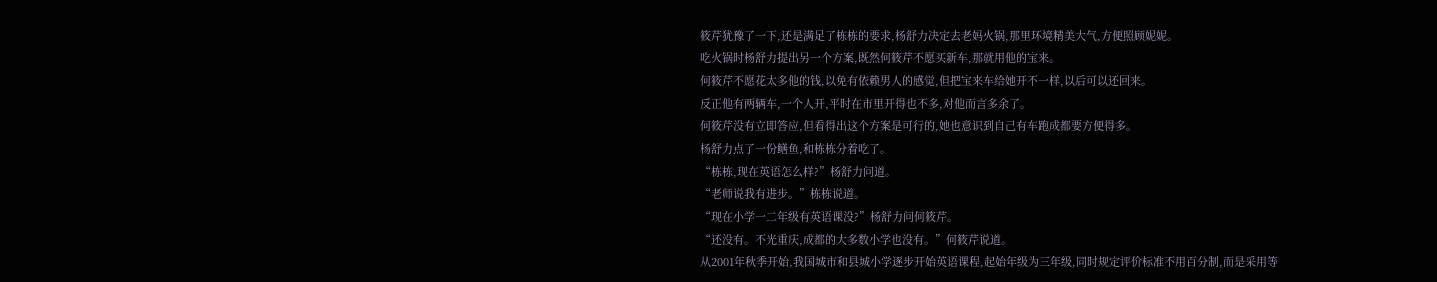筱芹犹豫了一下,还是满足了栋栋的要求,杨舒力决定去老妈火锅,那里环境精美大气,方便照顾妮妮。
吃火锅时杨舒力提出另一个方案,既然何筱芹不愿买新车,那就用他的宝来。
何筱芹不愿花太多他的钱,以免有依赖男人的感觉,但把宝来车给她开不一样,以后可以还回来。
反正他有两辆车,一个人开,平时在市里开得也不多,对他而言多余了。
何筱芹没有立即答应,但看得出这个方案是可行的,她也意识到自己有车跑成都要方便得多。
杨舒力点了一份鳝鱼,和栋栋分着吃了。
“栋栋,现在英语怎么样?”杨舒力问道。
“老师说我有进步。”栋栋说道。
“现在小学一二年级有英语课没?”杨舒力问何筱芹。
“还没有。不光重庆,成都的大多数小学也没有。”何筱芹说道。
从2001年秋季开始,我国城市和县城小学逐步开始英语课程,起始年级为三年级,同时规定评价标准不用百分制,而是采用等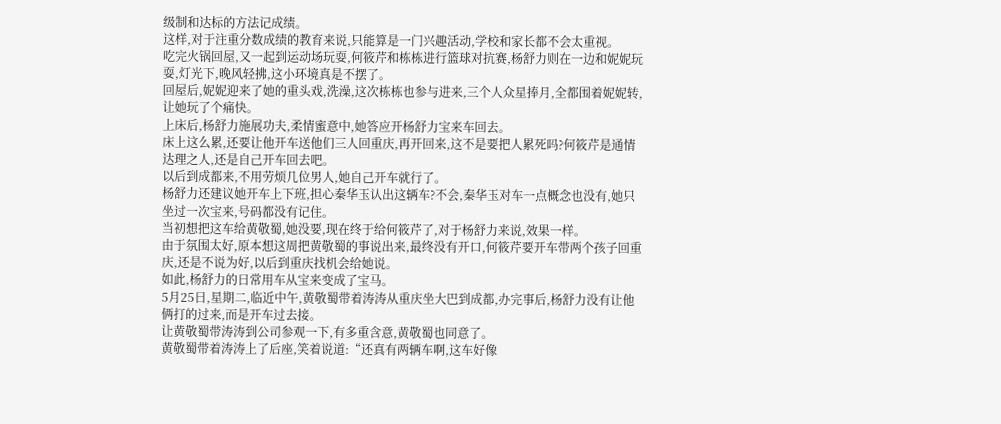级制和达标的方法记成绩。
这样,对于注重分数成绩的教育来说,只能算是一门兴趣活动,学校和家长都不会太重视。
吃完火锅回屋,又一起到运动场玩耍,何筱芹和栋栋进行篮球对抗赛,杨舒力则在一边和妮妮玩耍,灯光下,晚风轻拂,这小环境真是不摆了。
回屋后,妮妮迎来了她的重头戏,洗澡,这次栋栋也参与进来,三个人众星捧月,全都围着妮妮转,让她玩了个痛快。
上床后,杨舒力施展功夫,柔情蜜意中,她答应开杨舒力宝来车回去。
床上这么累,还要让他开车送他们三人回重庆,再开回来,这不是要把人累死吗?何筱芹是通情达理之人,还是自己开车回去吧。
以后到成都来,不用劳烦几位男人,她自己开车就行了。
杨舒力还建议她开车上下班,担心秦华玉认出这辆车?不会,秦华玉对车一点概念也没有,她只坐过一次宝来,号码都没有记住。
当初想把这车给黄敬蜀,她没要,现在终于给何筱芹了,对于杨舒力来说,效果一样。
由于氛围太好,原本想这周把黄敬蜀的事说出来,最终没有开口,何筱芹要开车带两个孩子回重庆,还是不说为好,以后到重庆找机会给她说。
如此,杨舒力的日常用车从宝来变成了宝马。
5月25日,星期二,临近中午,黄敬蜀带着涛涛从重庆坐大巴到成都,办完事后,杨舒力没有让他俩打的过来,而是开车过去接。
让黄敬蜀带涛涛到公司参观一下,有多重含意,黄敬蜀也同意了。
黄敬蜀带着涛涛上了后座,笑着说道:“还真有两辆车啊,这车好像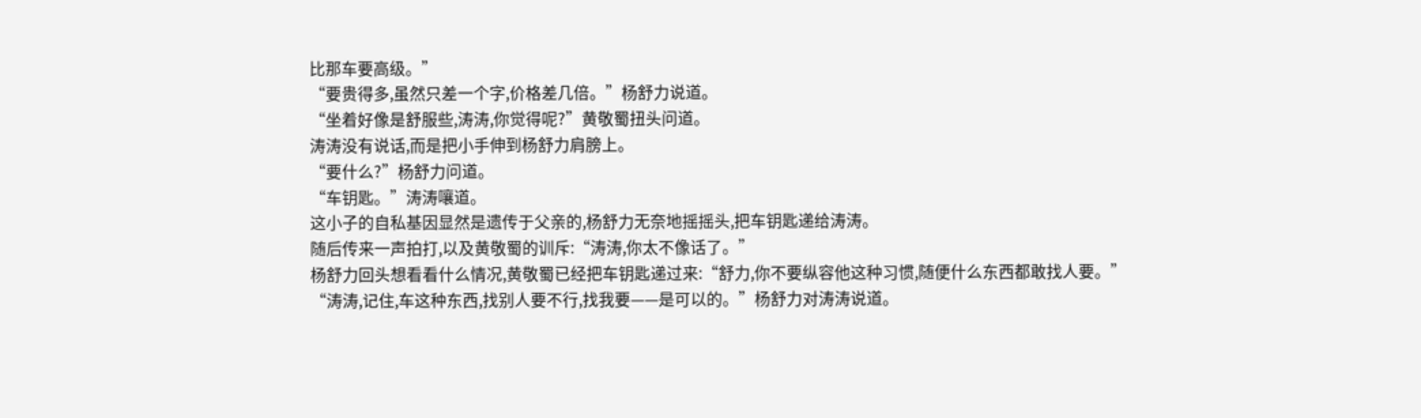比那车要高级。”
“要贵得多,虽然只差一个字,价格差几倍。”杨舒力说道。
“坐着好像是舒服些,涛涛,你觉得呢?”黄敬蜀扭头问道。
涛涛没有说话,而是把小手伸到杨舒力肩膀上。
“要什么?”杨舒力问道。
“车钥匙。”涛涛嚷道。
这小子的自私基因显然是遗传于父亲的,杨舒力无奈地摇摇头,把车钥匙递给涛涛。
随后传来一声拍打,以及黄敬蜀的训斥:“涛涛,你太不像话了。”
杨舒力回头想看看什么情况,黄敬蜀已经把车钥匙递过来:“舒力,你不要纵容他这种习惯,随便什么东西都敢找人要。”
“涛涛,记住,车这种东西,找别人要不行,找我要——是可以的。”杨舒力对涛涛说道。